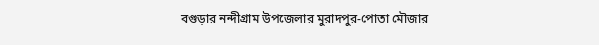বগুড়ার নন্দীগ্রাম উপজেলার মুরাদপুর-পোতা মৌজার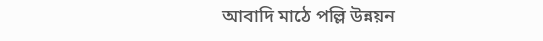আবাদি মাঠে পল্লি উন্নয়ন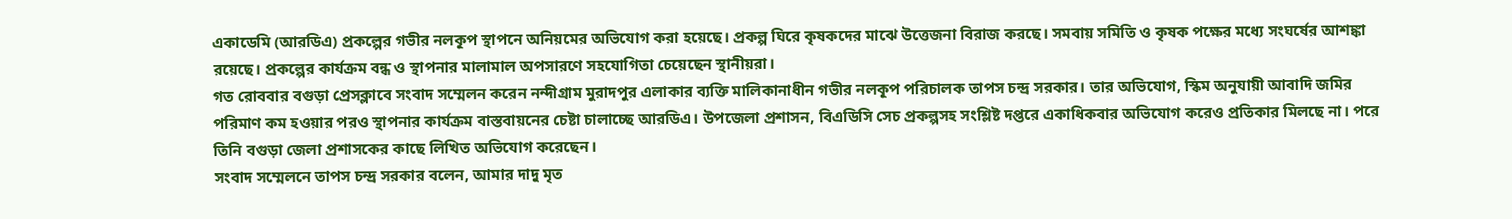একাডেমি (আরডিএ) প্রকল্পের গভীর নলকূপ স্থাপনে অনিয়মের অভিযোগ করা হয়েছে। প্রকল্প ঘিরে কৃষকদের মাঝে উত্তেজনা বিরাজ করছে। সমবায় সমিতি ও কৃষক পক্ষের মধ্যে সংঘর্ষের আশঙ্কা রয়েছে। প্রকল্পের কার্যক্রম বন্ধ ও স্থাপনার মালামাল অপসারণে সহযোগিতা চেয়েছেন স্থানীয়রা।
গত রোববার বগুড়া প্রেসক্লাবে সংবাদ সম্মেলন করেন নন্দীগ্রাম মুরাদপুর এলাকার ব্যক্তি মালিকানাধীন গভীর নলকূপ পরিচালক তাপস চন্দ্র সরকার। তার অভিযোগ, স্কিম অনুযায়ী আবাদি জমির পরিমাণ কম হওয়ার পরও স্থাপনার কার্যক্রম বাস্তবায়নের চেষ্টা চালাচ্ছে আরডিএ। উপজেলা প্রশাসন, বিএডিসি সেচ প্রকল্পসহ সংশ্লিষ্ট দপ্তরে একাধিকবার অভিযোগ করেও প্রতিকার মিলছে না। পরে তিনি বগুড়া জেলা প্রশাসকের কাছে লিখিত অভিযোগ করেছেন।
সংবাদ সম্মেলনে তাপস চন্দ্র সরকার বলেন, আমার দাদু মৃত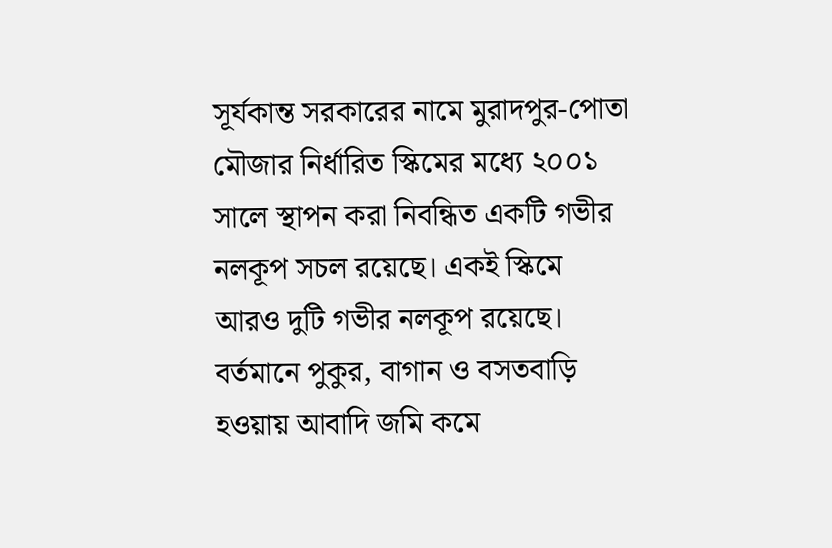সূর্যকান্ত সরকারের নামে মুরাদপুর-পোতা মৌজার নির্ধারিত স্কিমের মধ্যে ২০০১ সালে স্থাপন করা নিবন্ধিত একটি গভীর নলকূপ সচল রয়েছে। একই স্কিমে আরও দুটি গভীর নলকূপ রয়েছে। বর্তমানে পুকুর, বাগান ও বসতবাড়ি হওয়ায় আবাদি জমি কমে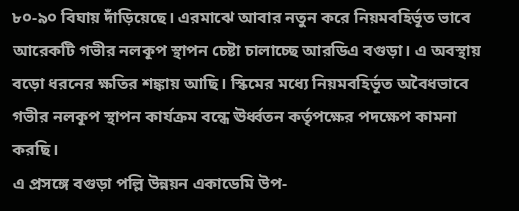৮০-৯০ বিঘায় দাঁড়িয়েছে। এরমাঝে আবার নতুন করে নিয়মবহির্ভূত ভাবে আরেকটি গভীর নলকূপ স্থাপন চেষ্টা চালাচ্ছে আরডিএ বগুড়া। এ অবস্থায় বড়ো ধরনের ক্ষতির শঙ্কায় আছি। স্কিমের মধ্যে নিয়মবহির্ভূত অবৈধভাবে গভীর নলকূপ স্থাপন কার্যক্রম বন্ধে ঊর্ধ্বতন কর্তৃপক্ষের পদক্ষেপ কামনা করছি।
এ প্রসঙ্গে বগুড়া পল্লি উন্নয়ন একাডেমি উপ-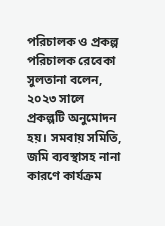পরিচালক ও প্রকল্প পরিচালক রেবেকা সুলতানা বলেন, ২০২৩ সালে প্রকল্পটি অনুমোদন হয়। সমবায় সমিতি, জমি ব্যবস্থাসহ নানা কারণে কার্যক্রম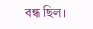বন্ধ ছিল।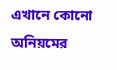এখানে কোনো অনিয়মের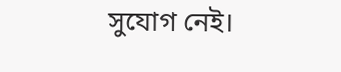সুযোগ নেই।